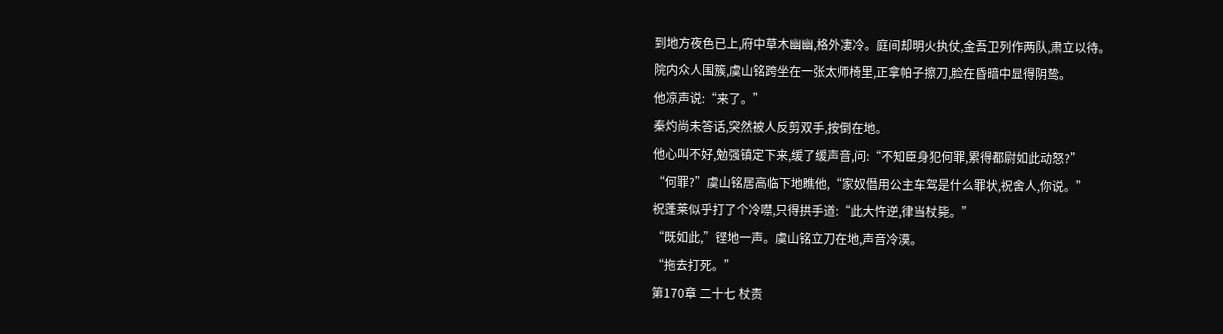到地方夜色已上,府中草木幽幽,格外凄冷。庭间却明火执仗,金吾卫列作两队,肃立以待。
院内众人围簇,虞山铭跨坐在一张太师椅里,正拿帕子擦刀,脸在昏暗中显得阴鸷。
他凉声说:“来了。”
秦灼尚未答话,突然被人反剪双手,按倒在地。
他心叫不好,勉强镇定下来,缓了缓声音,问:“不知臣身犯何罪,累得都尉如此动怒?”
“何罪?”虞山铭居高临下地瞧他,“家奴僭用公主车驾是什么罪状,祝舍人,你说。”
祝蓬莱似乎打了个冷噤,只得拱手道:“此大忤逆,律当杖毙。”
“既如此,”铿地一声。虞山铭立刀在地,声音冷漠。
“拖去打死。”
第170章 二十七 杖责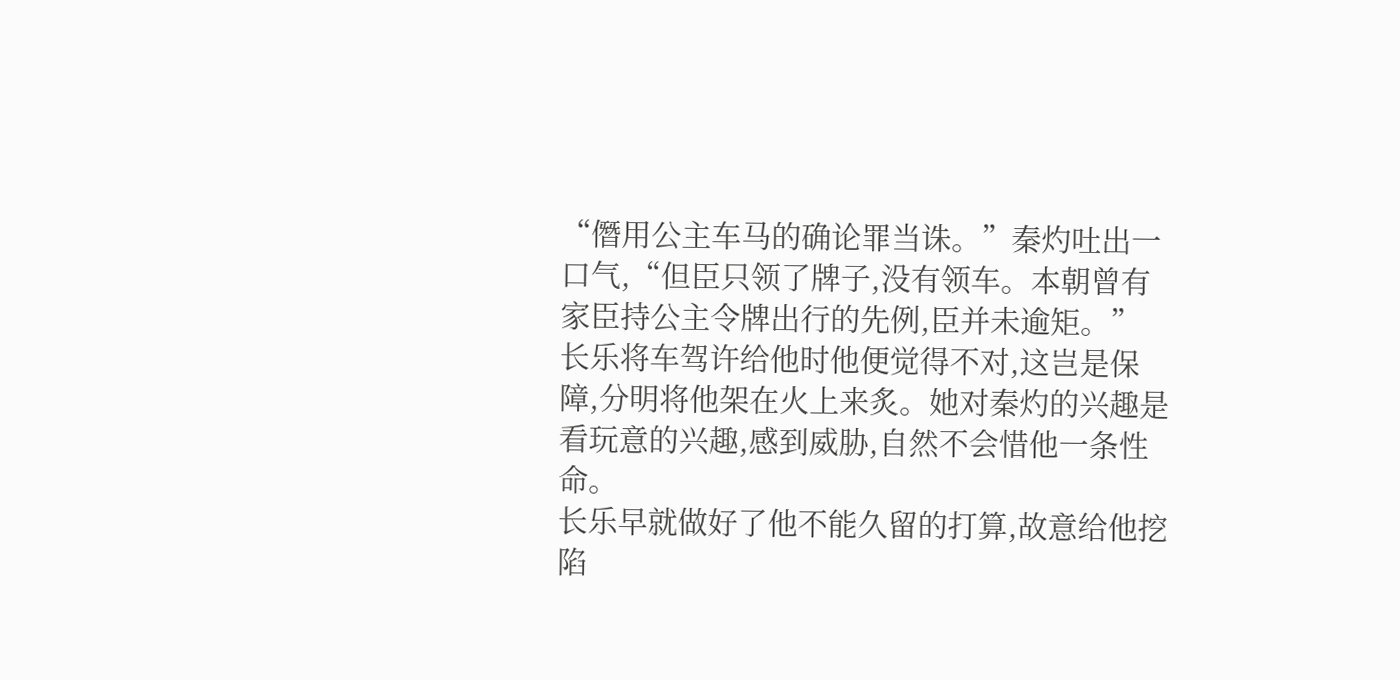“僭用公主车马的确论罪当诛。”秦灼吐出一口气,“但臣只领了牌子,没有领车。本朝曾有家臣持公主令牌出行的先例,臣并未逾矩。”
长乐将车驾许给他时他便觉得不对,这岂是保障,分明将他架在火上来炙。她对秦灼的兴趣是看玩意的兴趣,感到威胁,自然不会惜他一条性命。
长乐早就做好了他不能久留的打算,故意给他挖陷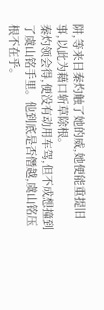阱,等来日秦灼触了她的威,她便能重提旧事,以此为藉口斩草除根。
秦灼领会得,便没有动用车驾,但不成想撞到了虞山铭手里。他到底是否僭越,虞山铭压根不在乎。